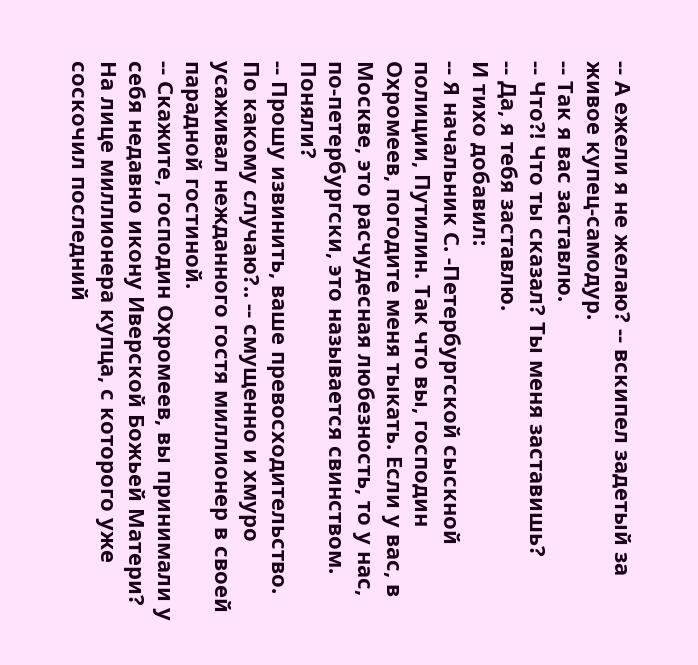-- А ежели я не желаю? -- вскипел задетый за живое купец-самодур.
-- Так я вас заставлю.
-- Что?! Что ты сказал? Ты меня заставишь?
-- Да, я тебя заставлю.
И тихо добавил:
-- Я начальник С. -Петербургской сыскной полиции, Путилин. Так что вы, господин Охромеев, погодите меня тыкать. Если у вас, в Москве, это расчудесная любезность, то у нас, по-петербургски, это называется свинством. Поняли?
-- Прошу извинить, ваше превосходительство. По какому случаю?.. -- смущенно и хмуро усаживал нежданного гостя миллионер в своей парадной гостиной.
-- Скажите, господин Охромеев, вы принимали у себя недавно икону Иверской Божьей Матери?
На лице миллионера купца, с которого уже соскочил последний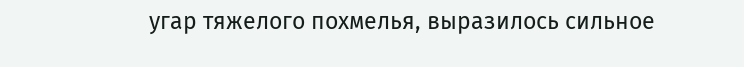угар тяжелого похмелья, выразилось сильное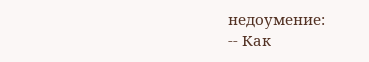недоумение:
-- Как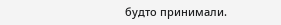будто принимали.